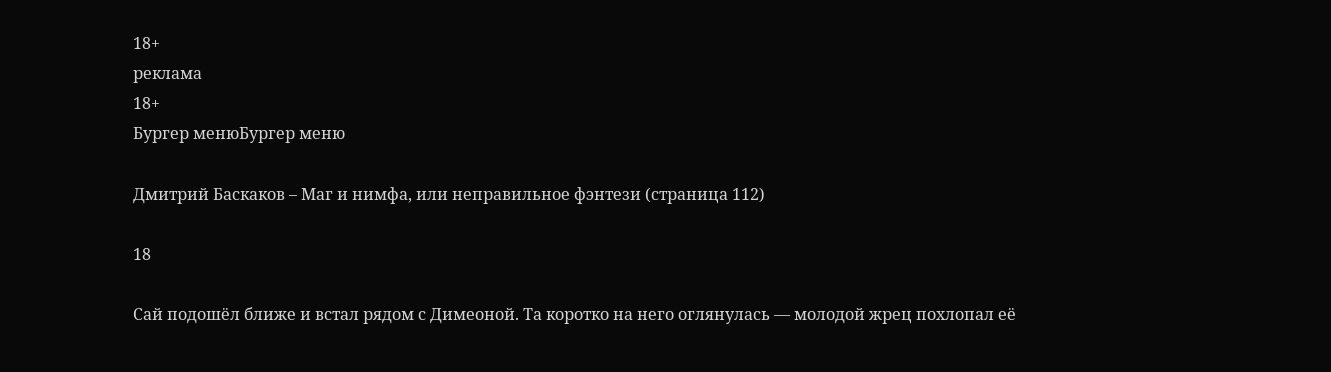18+
реклама
18+
Бургер менюБургер меню

Дмитрий Баскаков – Маг и нимфа, или неправильное фэнтези (страница 112)

18

Сай подошёл ближе и встал рядом с Димеоной. Та коротко на него оглянулась — молодой жрец похлопал её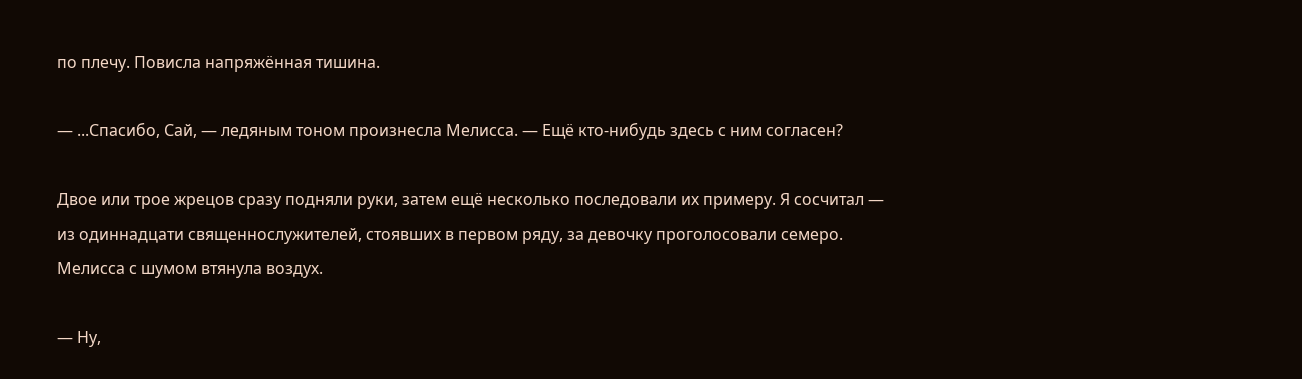по плечу. Повисла напряжённая тишина.

— ...Спасибо, Сай, — ледяным тоном произнесла Мелисса. — Ещё кто-нибудь здесь с ним согласен?

Двое или трое жрецов сразу подняли руки, затем ещё несколько последовали их примеру. Я сосчитал — из одиннадцати священнослужителей, стоявших в первом ряду, за девочку проголосовали семеро. Мелисса с шумом втянула воздух.

— Ну,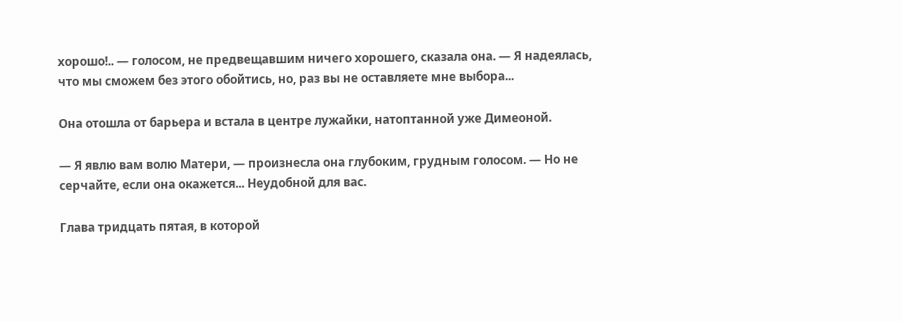хорошо!.. — голосом, не предвещавшим ничего хорошего, сказала она. — Я надеялась, что мы сможем без этого обойтись, но, раз вы не оставляете мне выбора...

Она отошла от барьера и встала в центре лужайки, натоптанной уже Димеоной.

— Я явлю вам волю Матери, — произнесла она глубоким, грудным голосом. — Но не серчайте, если она окажется... Неудобной для вас.

Глава тридцать пятая, в которой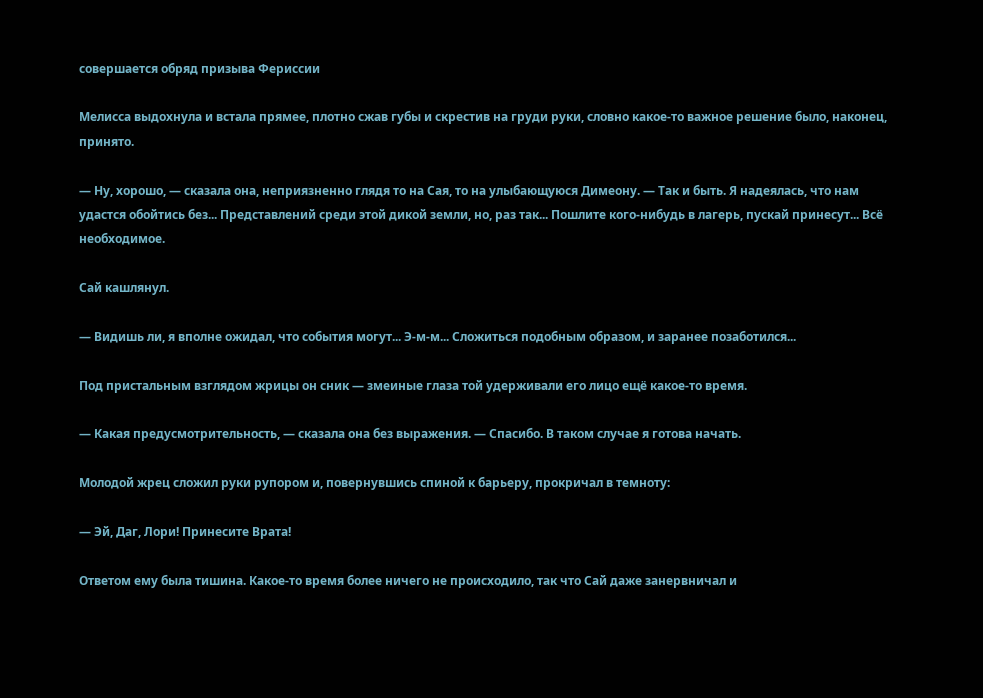совершается обряд призыва Фериссии

Мелисса выдохнула и встала прямее, плотно сжав губы и скрестив на груди руки, словно какое-то важное решение было, наконец, принято.

— Ну, хорошо, — сказала она, неприязненно глядя то на Сая, то на улыбающуюся Димеону. — Так и быть. Я надеялась, что нам удастся обойтись без... Представлений среди этой дикой земли, но, раз так... Пошлите кого-нибудь в лагерь, пускай принесут... Всё необходимое.

Сай кашлянул.

— Видишь ли, я вполне ожидал, что события могут... Э-м-м... Сложиться подобным образом, и заранее позаботился...

Под пристальным взглядом жрицы он сник — змеиные глаза той удерживали его лицо ещё какое-то время.

— Какая предусмотрительность, — сказала она без выражения. — Спасибо. В таком случае я готова начать.

Молодой жрец сложил руки рупором и, повернувшись спиной к барьеру, прокричал в темноту:

— Эй, Даг, Лори! Принесите Врата!

Ответом ему была тишина. Какое-то время более ничего не происходило, так что Сай даже занервничал и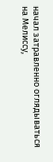начал затравленно оглядываться на Мелиссу,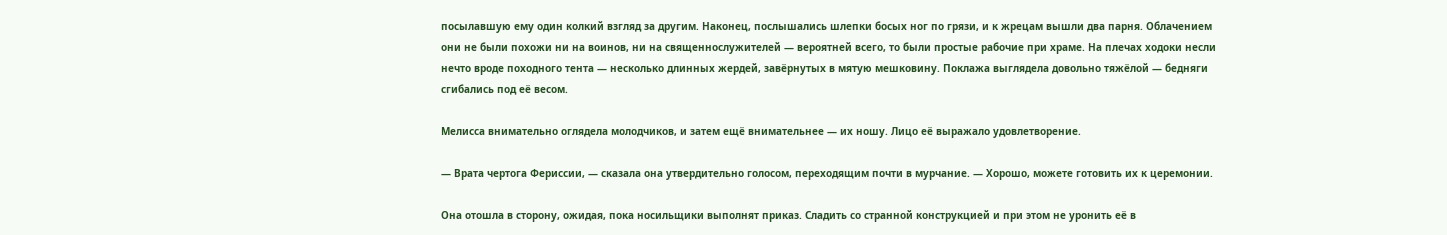посылавшую ему один колкий взгляд за другим. Наконец, послышались шлепки босых ног по грязи, и к жрецам вышли два парня. Облачением они не были похожи ни на воинов, ни на священнослужителей — вероятней всего, то были простые рабочие при храме. На плечах ходоки несли нечто вроде походного тента — несколько длинных жердей, завёрнутых в мятую мешковину. Поклажа выглядела довольно тяжёлой — бедняги сгибались под её весом.

Мелисса внимательно оглядела молодчиков, и затем ещё внимательнее — их ношу. Лицо её выражало удовлетворение.

— Врата чертога Фериссии, — сказала она утвердительно голосом, переходящим почти в мурчание. — Хорошо, можете готовить их к церемонии.

Она отошла в сторону, ожидая, пока носильщики выполнят приказ. Сладить со странной конструкцией и при этом не уронить её в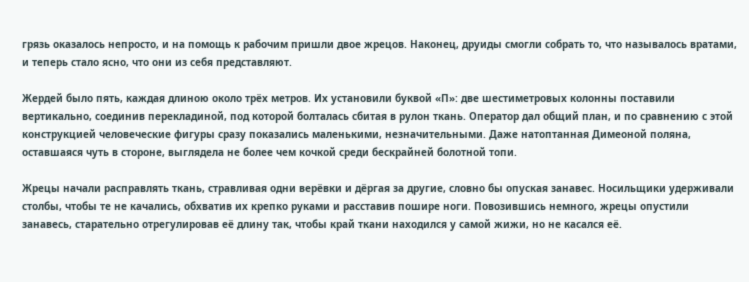грязь оказалось непросто, и на помощь к рабочим пришли двое жрецов. Наконец, друиды смогли собрать то, что называлось вратами, и теперь стало ясно, что они из себя представляют.

Жердей было пять, каждая длиною около трёх метров. Их установили буквой «П»: две шестиметровых колонны поставили вертикально, соединив перекладиной, под которой болталась сбитая в рулон ткань. Оператор дал общий план, и по сравнению с этой конструкцией человеческие фигуры сразу показались маленькими, незначительными. Даже натоптанная Димеоной поляна, оставшаяся чуть в стороне, выглядела не более чем кочкой среди бескрайней болотной топи.

Жрецы начали расправлять ткань, стравливая одни верёвки и дёргая за другие, словно бы опуская занавес. Носильщики удерживали столбы, чтобы те не качались, обхватив их крепко руками и расставив пошире ноги. Повозившись немного, жрецы опустили занавесь, старательно отрегулировав её длину так, чтобы край ткани находился у самой жижи, но не касался её.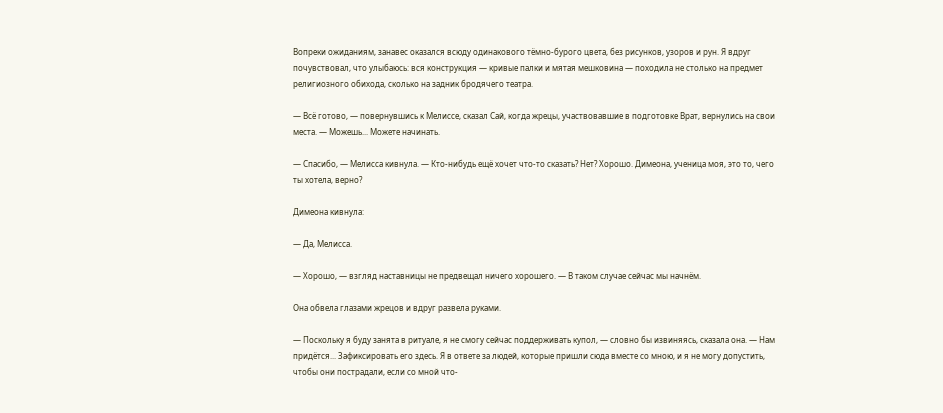Вопреки ожиданиям, занавес оказался всюду одинакового тёмно-бурого цвета, без рисунков, узоров и рун. Я вдруг почувствовал, что улыбаюсь: вся конструкция — кривые палки и мятая мешковина — походила не столько на предмет религиозного обихода, сколько на задник бродячего театра.

— Всё готово, — повернувшись к Мелиссе, сказал Сай, когда жрецы, участвовавшие в подготовке Врат, вернулись на свои места. — Можешь... Можете начинать.

— Спасибо, — Мелисса кивнула. — Кто-нибудь ещё хочет что-то сказать? Нет? Хорошо. Димеона, ученица моя, это то, чего ты хотела, верно?

Димеона кивнула:

— Да, Мелисса.

— Хорошо, — взгляд наставницы не предвещал ничего хорошего. — В таком случае сейчас мы начнём.

Она обвела глазами жрецов и вдруг развела руками.

— Поскольку я буду занята в ритуале, я не смогу сейчас поддерживать купол, — словно бы извиняясь, сказала она. — Нам придётся... Зафиксировать его здесь. Я в ответе за людей, которые пришли сюда вместе со мною, и я не могу допустить, чтобы они пострадали, если со мной что-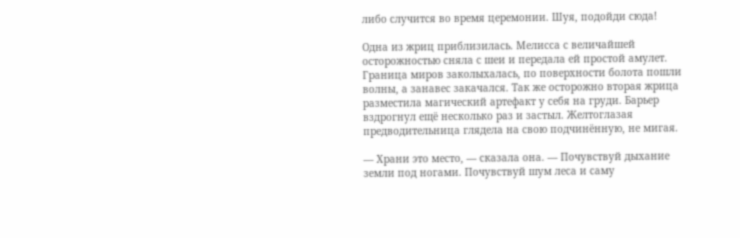либо случится во время церемонии. Шуя, подойди сюда!

Одна из жриц приблизилась. Мелисса с величайшей осторожностью сняла с шеи и передала ей простой амулет. Граница миров заколыхалась, по поверхности болота пошли волны, а занавес закачался. Так же осторожно вторая жрица разместила магический артефакт у себя на груди. Барьер вздрогнул ещё несколько раз и застыл. Желтоглазая предводительница глядела на свою подчинённую, не мигая.

— Храни это место, — сказала она. — Почувствуй дыхание земли под ногами. Почувствуй шум леса и саму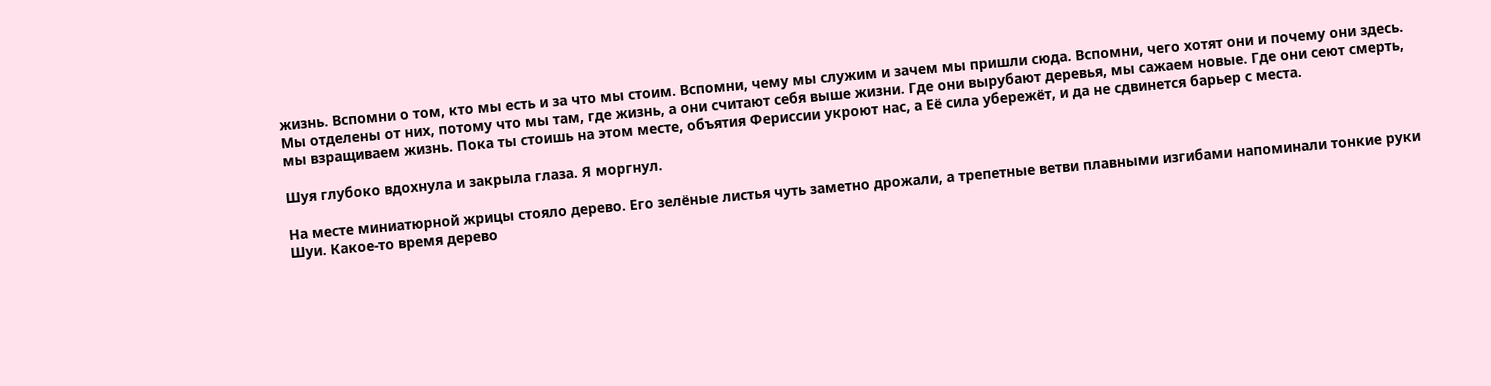жизнь. Вспомни о том, кто мы есть и за что мы стоим. Вспомни, чему мы служим и зачем мы пришли сюда. Вспомни, чего хотят они и почему они здесь. Мы отделены от них, потому что мы там, где жизнь, а они считают себя выше жизни. Где они вырубают деревья, мы сажаем новые. Где они сеют смерть, мы взращиваем жизнь. Пока ты стоишь на этом месте, объятия Фериссии укроют нас, а Её сила убережёт, и да не сдвинется барьер с места.

Шуя глубоко вдохнула и закрыла глаза. Я моргнул.

На месте миниатюрной жрицы стояло дерево. Его зелёные листья чуть заметно дрожали, а трепетные ветви плавными изгибами напоминали тонкие руки Шуи. Какое-то время дерево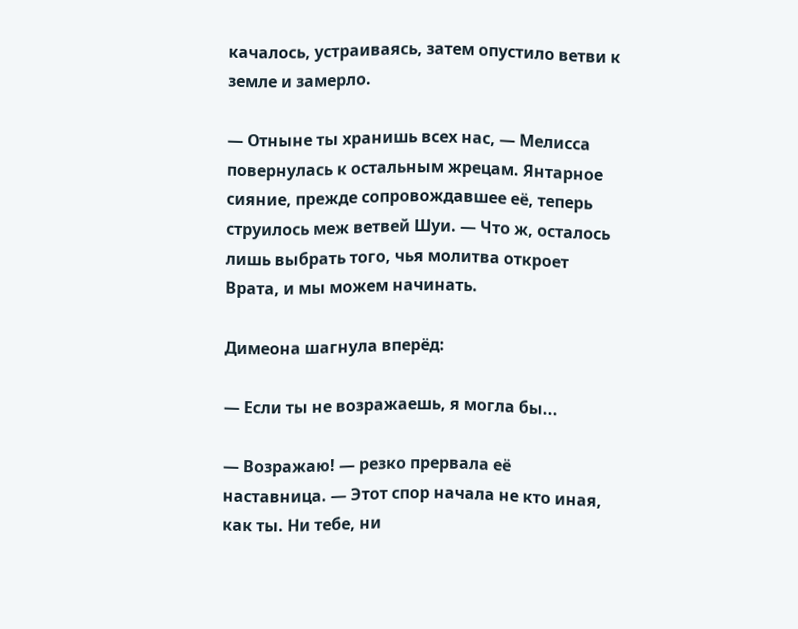качалось, устраиваясь, затем опустило ветви к земле и замерло.

— Отныне ты хранишь всех нас, — Мелисса повернулась к остальным жрецам. Янтарное сияние, прежде сопровождавшее её, теперь струилось меж ветвей Шуи. — Что ж, осталось лишь выбрать того, чья молитва откроет Врата, и мы можем начинать.

Димеона шагнула вперёд:

— Если ты не возражаешь, я могла бы...

— Возражаю! — резко прервала её наставница. — Этот спор начала не кто иная, как ты. Ни тебе, ни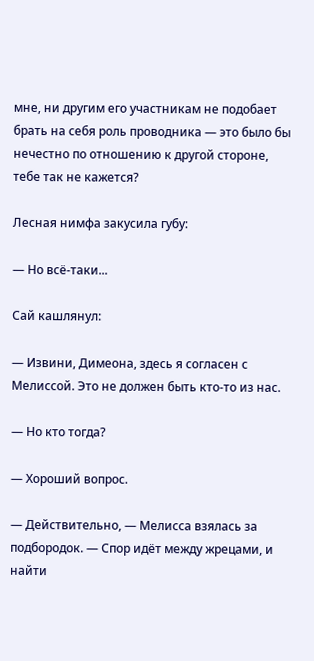мне, ни другим его участникам не подобает брать на себя роль проводника — это было бы нечестно по отношению к другой стороне, тебе так не кажется?

Лесная нимфа закусила губу:

— Но всё-таки...

Сай кашлянул:

— Извини, Димеона, здесь я согласен с Мелиссой. Это не должен быть кто-то из нас.

— Но кто тогда?

— Хороший вопрос.

— Действительно, — Мелисса взялась за подбородок. — Спор идёт между жрецами, и найти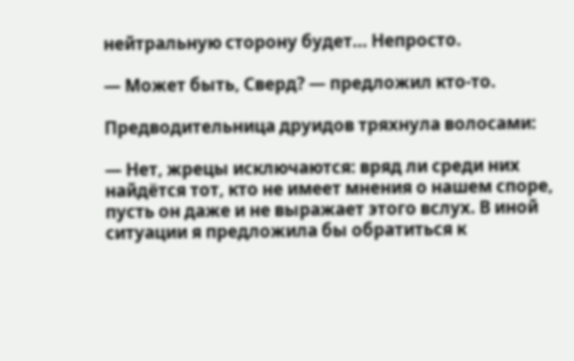нейтральную сторону будет... Непросто.

— Может быть, Сверд? — предложил кто-то.

Предводительница друидов тряхнула волосами:

— Нет, жрецы исключаются: вряд ли среди них найдётся тот, кто не имеет мнения о нашем споре, пусть он даже и не выражает этого вслух. В иной ситуации я предложила бы обратиться к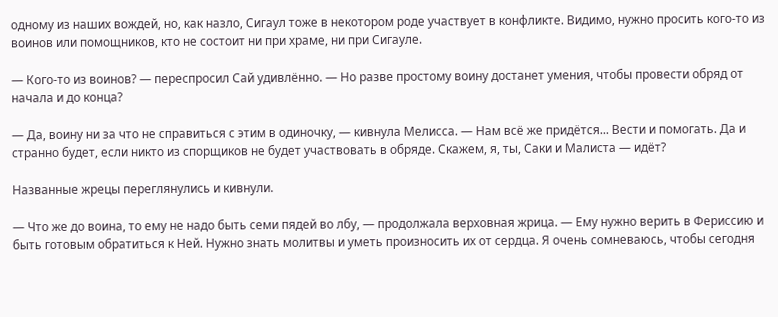одному из наших вождей, но, как назло, Сигаул тоже в некотором роде участвует в конфликте. Видимо, нужно просить кого-то из воинов или помощников, кто не состоит ни при храме, ни при Сигауле.

— Кого-то из воинов? — переспросил Сай удивлённо. — Но разве простому воину достанет умения, чтобы провести обряд от начала и до конца?

— Да, воину ни за что не справиться с этим в одиночку, — кивнула Мелисса. — Нам всё же придётся... Вести и помогать. Да и странно будет, если никто из спорщиков не будет участвовать в обряде. Скажем, я, ты, Саки и Малиста — идёт?

Названные жрецы переглянулись и кивнули.

— Что же до воина, то ему не надо быть семи пядей во лбу, — продолжала верховная жрица. — Ему нужно верить в Фериссию и быть готовым обратиться к Ней. Нужно знать молитвы и уметь произносить их от сердца. Я очень сомневаюсь, чтобы сегодня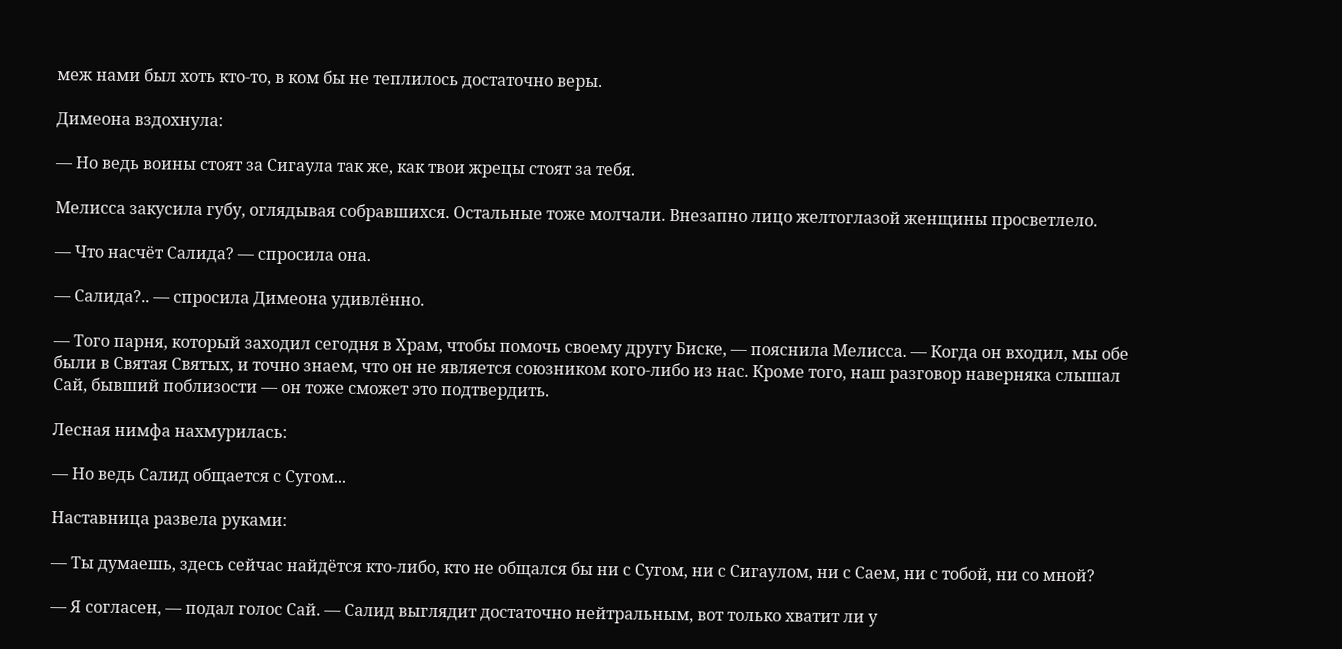меж нами был хоть кто-то, в ком бы не теплилось достаточно веры.

Димеона вздохнула:

— Но ведь воины стоят за Сигаула так же, как твои жрецы стоят за тебя.

Мелисса закусила губу, оглядывая собравшихся. Остальные тоже молчали. Внезапно лицо желтоглазой женщины просветлело.

— Что насчёт Салида? — спросила она.

— Салида?.. — спросила Димеона удивлённо.

— Того парня, который заходил сегодня в Храм, чтобы помочь своему другу Биске, — пояснила Мелисса. — Когда он входил, мы обе были в Святая Святых, и точно знаем, что он не является союзником кого-либо из нас. Кроме того, наш разговор наверняка слышал Сай, бывший поблизости — он тоже сможет это подтвердить.

Лесная нимфа нахмурилась:

— Но ведь Салид общается с Сугом...

Наставница развела руками:

— Ты думаешь, здесь сейчас найдётся кто-либо, кто не общался бы ни с Сугом, ни с Сигаулом, ни с Саем, ни с тобой, ни со мной?

— Я согласен, — подал голос Сай. — Салид выглядит достаточно нейтральным, вот только хватит ли у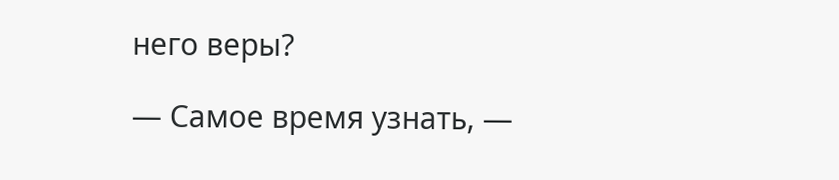него веры?

— Самое время узнать, —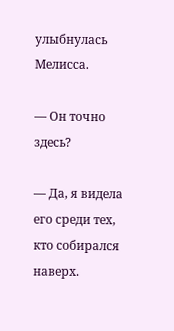улыбнулась Мелисса.

— Он точно здесь?

— Да, я видела его среди тех, кто собирался наверх.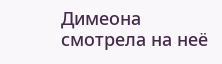Димеона смотрела на неё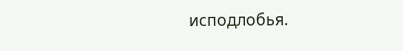исподлобья.